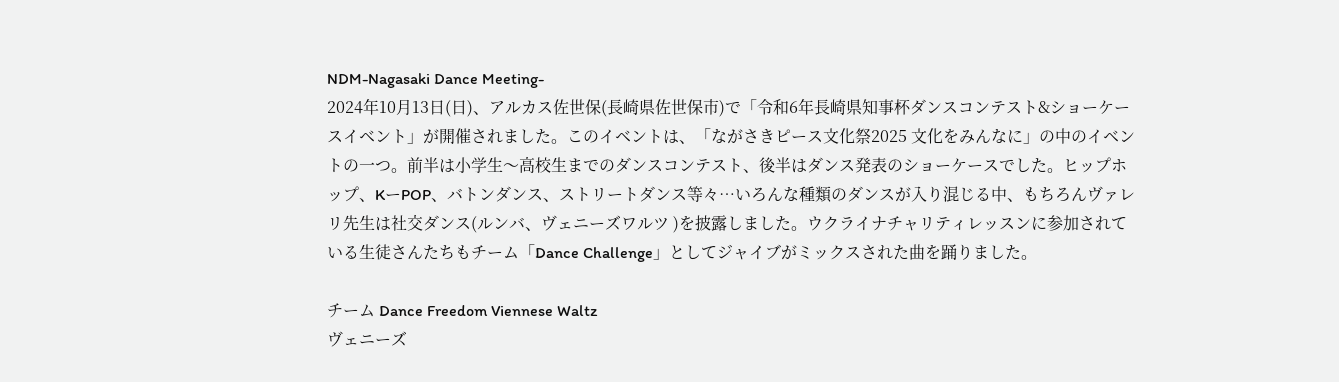NDM-Nagasaki Dance Meeting-
2024年10月13日(日)、アルカス佐世保(長崎県佐世保市)で「令和6年長崎県知事杯ダンスコンテスト&ショーケースイベント」が開催されました。このイベントは、「ながさきピース文化祭2025 文化をみんなに」の中のイベントの一つ。前半は小学生〜高校生までのダンスコンテスト、後半はダンス発表のショーケースでした。ヒップホップ、KーPOP、バトンダンス、ストリートダンス等々…いろんな種類のダンスが入り混じる中、もちろんヴァレリ先生は社交ダンス(ルンバ、ヴェニーズワルツ )を披露しました。ウクライナチャリティレッスンに参加されている生徒さんたちもチーム「Dance Challenge」としてジャイブがミックスされた曲を踊りました。

チーム Dance Freedom Viennese Waltz
ヴェニーズ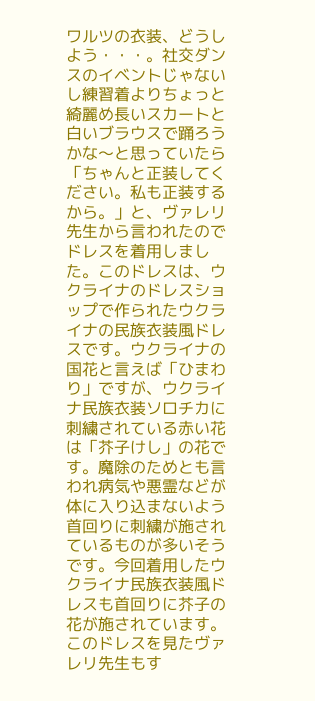ワルツの衣装、どうしよう・・・。社交ダンスのイベントじゃないし練習着よりちょっと綺麗め長いスカートと白いブラウスで踊ろうかな〜と思っていたら「ちゃんと正装してください。私も正装するから。」と、ヴァレリ先生から言われたのでドレスを着用しました。このドレスは、ウクライナのドレスショップで作られたウクライナの民族衣装風ドレスです。ウクライナの国花と言えば「ひまわり」ですが、ウクライナ民族衣装ソロチカに刺繍されている赤い花は「芥子けし」の花です。魔除のためとも言われ病気や悪霊などが体に入り込まないよう首回りに刺繍が施されているものが多いそうです。今回着用したウクライナ民族衣装風ドレスも首回りに芥子の花が施されています。このドレスを見たヴァレリ先生もす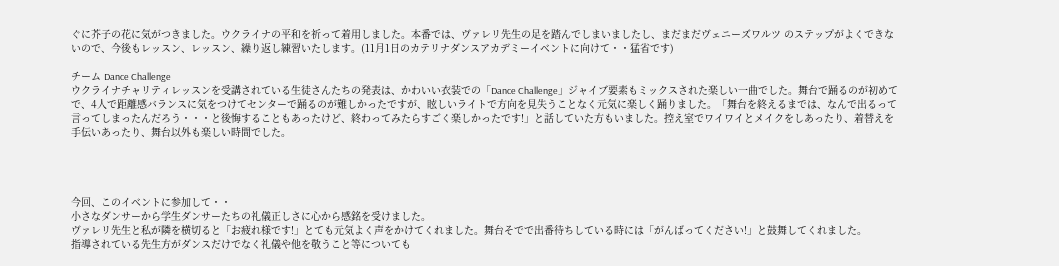ぐに芥子の花に気がつきました。ウクライナの平和を祈って着用しました。本番では、ヴァレリ先生の足を踏んでしまいましたし、まだまだヴェニーズワルツ のステップがよくできないので、今後もレッスン、レッスン、繰り返し練習いたします。(11月1日のカテリナダンスアカデミーイベントに向けて・・猛省です)

チーム Dance Challenge
ウクライナチャリティレッスンを受講されている生徒さんたちの発表は、かわいい衣装での「Dance Challenge」ジャイブ要素もミックスされた楽しい一曲でした。舞台で踊るのが初めてで、4人で距離感バランスに気をつけてセンターで踊るのが難しかったですが、眩しいライトで方向を見失うことなく元気に楽しく踊りました。「舞台を終えるまでは、なんで出るって言ってしまったんだろう・・・と後悔することもあったけど、終わってみたらすごく楽しかったです!」と話していた方もいました。控え室でワイワイとメイクをしあったり、着替えを手伝いあったり、舞台以外も楽しい時間でした。




今回、このイベントに参加して・・
小さなダンサーから学生ダンサーたちの礼儀正しさに心から感銘を受けました。
ヴァレリ先生と私が隣を横切ると「お疲れ様です!」とても元気よく声をかけてくれました。舞台そでで出番待ちしている時には「がんばってください!」と鼓舞してくれました。
指導されている先生方がダンスだけでなく礼儀や他を敬うこと等についても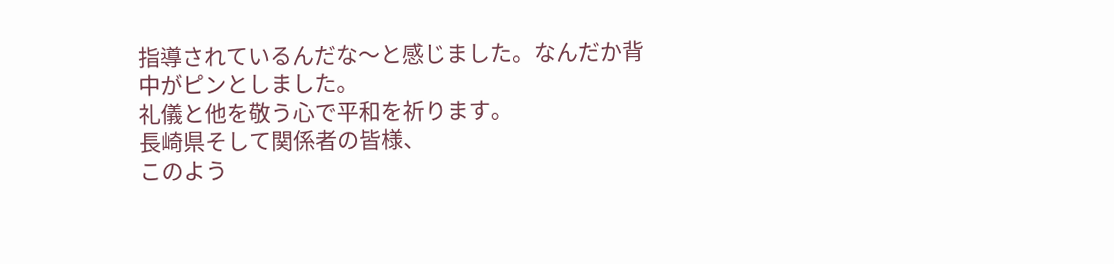指導されているんだな〜と感じました。なんだか背中がピンとしました。
礼儀と他を敬う心で平和を祈ります。
長崎県そして関係者の皆様、
このよう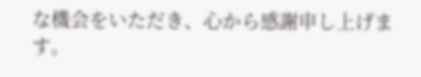な機会をいただき、心から感謝申し上げます。